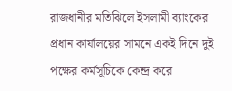রাজধানীর মতিঝিলে ইসলামী ব্যাংকের প্রধান কার্যালয়ের সামনে একই দিনে দুই পক্ষের কর্মসূচিকে কেন্দ্র করে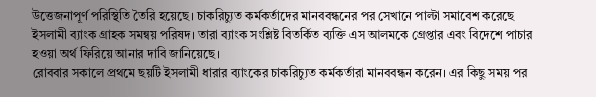উত্তেজনাপূর্ণ পরিস্থিতি তৈরি হয়েছে। চাকরিচ্যুত কর্মকর্তাদের মানববন্ধনের পর সেখানে পাল্টা সমাবেশ করেছে ইসলামী ব্যাংক গ্রাহক সমন্বয় পরিষদ। তারা ব্যাংক সংশ্লিষ্ট বিতর্কিত ব্যক্তি এস আলমকে গ্রেপ্তার এবং বিদেশে পাচার হওয়া অর্থ ফিরিয়ে আনার দাবি জানিয়েছে।
রোববার সকালে প্রথমে ছয়টি ইসলামী ধারার ব্যাংকের চাকরিচ্যুত কর্মকর্তারা মানববন্ধন করেন। এর কিছু সময় পর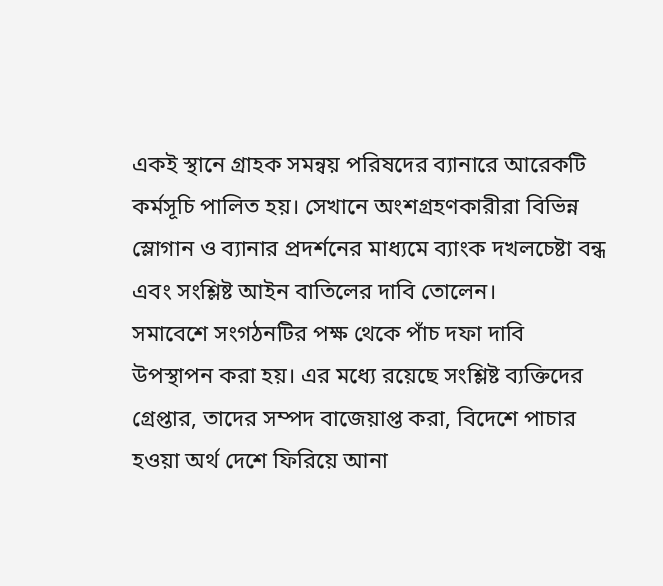একই স্থানে গ্রাহক সমন্বয় পরিষদের ব্যানারে আরেকটি কর্মসূচি পালিত হয়। সেখানে অংশগ্রহণকারীরা বিভিন্ন স্লোগান ও ব্যানার প্রদর্শনের মাধ্যমে ব্যাংক দখলচেষ্টা বন্ধ এবং সংশ্লিষ্ট আইন বাতিলের দাবি তোলেন।
সমাবেশে সংগঠনটির পক্ষ থেকে পাঁচ দফা দাবি উপস্থাপন করা হয়। এর মধ্যে রয়েছে সংশ্লিষ্ট ব্যক্তিদের গ্রেপ্তার, তাদের সম্পদ বাজেয়াপ্ত করা, বিদেশে পাচার হওয়া অর্থ দেশে ফিরিয়ে আনা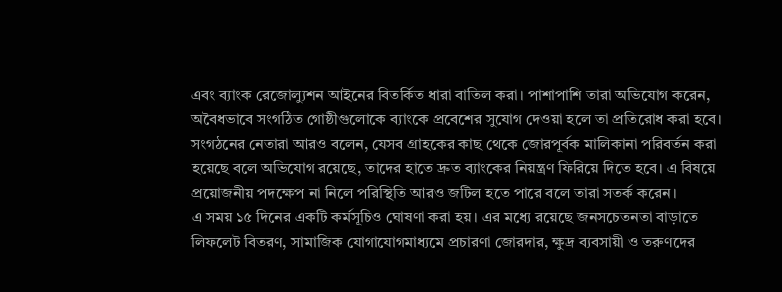এবং ব্যাংক রেজোল্যুশন আইনের বিতর্কিত ধারা বাতিল করা। পাশাপাশি তারা অভিযোগ করেন, অবৈধভাবে সংগঠিত গোষ্ঠীগুলোকে ব্যাংকে প্রবেশের সুযোগ দেওয়া হলে তা প্রতিরোধ করা হবে।
সংগঠনের নেতারা আরও বলেন, যেসব গ্রাহকের কাছ থেকে জোরপূর্বক মালিকানা পরিবর্তন করা হয়েছে বলে অভিযোগ রয়েছে, তাদের হাতে দ্রুত ব্যাংকের নিয়ন্ত্রণ ফিরিয়ে দিতে হবে। এ বিষয়ে প্রয়োজনীয় পদক্ষেপ না নিলে পরিস্থিতি আরও জটিল হতে পারে বলে তারা সতর্ক করেন।
এ সময় ১৫ দিনের একটি কর্মসূচিও ঘোষণা করা হয়। এর মধ্যে রয়েছে জনসচেতনতা বাড়াতে লিফলেট বিতরণ, সামাজিক যোগাযোগমাধ্যমে প্রচারণা জোরদার, ক্ষুদ্র ব্যবসায়ী ও তরুণদের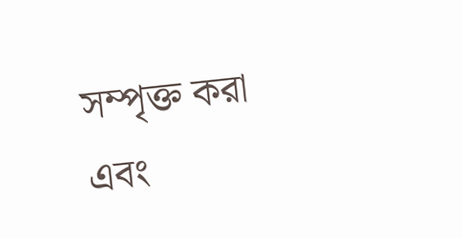সম্পৃক্ত করা এবং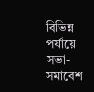বিভিন্ন পর্যায়ে সভা-সমাবেশ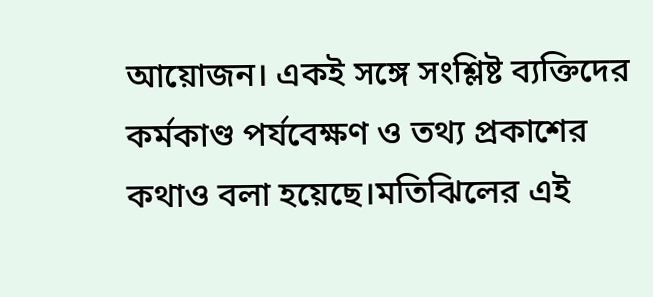আয়োজন। একই সঙ্গে সংশ্লিষ্ট ব্যক্তিদের কর্মকাণ্ড পর্যবেক্ষণ ও তথ্য প্রকাশের কথাও বলা হয়েছে।মতিঝিলের এই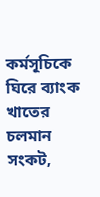কর্মসূচিকে ঘিরে ব্যাংক খাতের চলমান সংকট,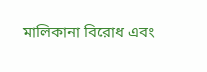মালিকানা বিরোধ এবং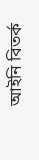আইনি বিতর্ক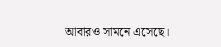আবারও সামনে এসেছে।